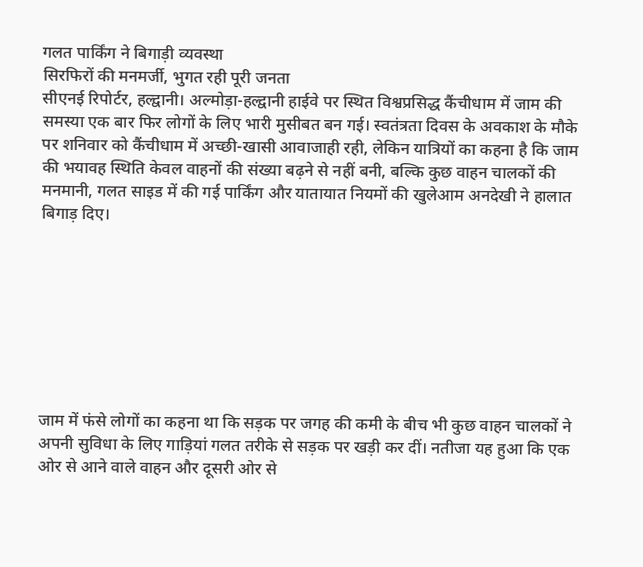गलत पार्किंग ने बिगाड़ी व्यवस्था
सिरफिरों की मनमर्जी, भुगत रही पूरी जनता
सीएनई रिपोर्टर, हल्द्वानी। अल्मोड़ा-हल्द्वानी हाईवे पर स्थित विश्वप्रसिद्ध कैंचीधाम में जाम की समस्या एक बार फिर लोगों के लिए भारी मुसीबत बन गई। स्वतंत्रता दिवस के अवकाश के मौके पर शनिवार को कैंचीधाम में अच्छी-खासी आवाजाही रही, लेकिन यात्रियों का कहना है कि जाम की भयावह स्थिति केवल वाहनों की संख्या बढ़ने से नहीं बनी, बल्कि कुछ वाहन चालकों की मनमानी, गलत साइड में की गई पार्किंग और यातायात नियमों की खुलेआम अनदेखी ने हालात बिगाड़ दिए।








जाम में फंसे लोगों का कहना था कि सड़क पर जगह की कमी के बीच भी कुछ वाहन चालकों ने अपनी सुविधा के लिए गाड़ियां गलत तरीके से सड़क पर खड़ी कर दीं। नतीजा यह हुआ कि एक ओर से आने वाले वाहन और दूसरी ओर से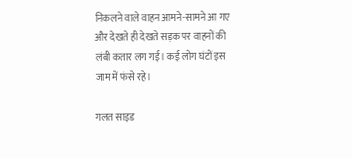निकलने वाले वाहन आमने-सामने आ गए और देखते ही देखते सड़क पर वाहनों की लंबी कतार लग गई। कई लोग घंटों इस जाम में फंसे रहे।

गलत साइड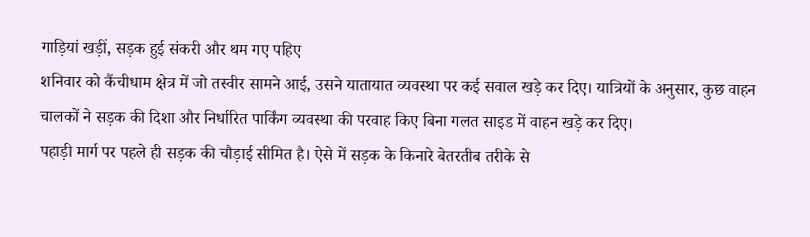गाड़ियां खड़ीं, सड़क हुई संकरी और थम गए पहिए
शनिवार को कैंचीधाम क्षेत्र में जो तस्वीर सामने आई, उसने यातायात व्यवस्था पर कई सवाल खड़े कर दिए। यात्रियों के अनुसार, कुछ वाहन चालकों ने सड़क की दिशा और निर्धारित पार्किंग व्यवस्था की परवाह किए बिना गलत साइड में वाहन खड़े कर दिए।
पहाड़ी मार्ग पर पहले ही सड़क की चौड़ाई सीमित है। ऐसे में सड़क के किनारे बेतरतीब तरीके से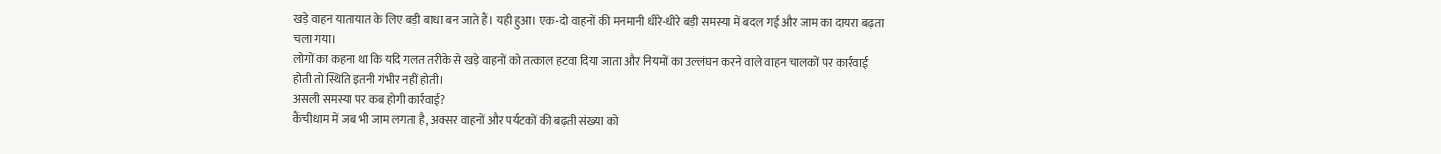खड़े वाहन यातायात के लिए बड़ी बाधा बन जाते हैं। यही हुआ। एक-दो वाहनों की मनमानी धीरे-धीरे बड़ी समस्या में बदल गई और जाम का दायरा बढ़ता चला गया।
लोगों का कहना था कि यदि गलत तरीके से खड़े वाहनों को तत्काल हटवा दिया जाता और नियमों का उल्लंघन करने वाले वाहन चालकों पर कार्रवाई होती तो स्थिति इतनी गंभीर नहीं होती।
असली समस्या पर कब होगी कार्रवाई?
कैंचीधाम में जब भी जाम लगता है, अक्सर वाहनों और पर्यटकों की बढ़ती संख्या को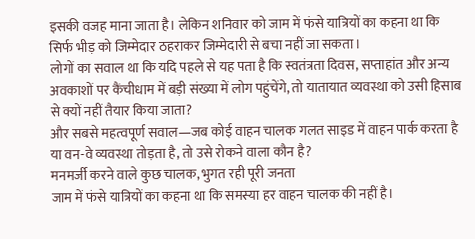इसकी वजह माना जाता है। लेकिन शनिवार को जाम में फंसे यात्रियों का कहना था कि सिर्फ भीड़ को जिम्मेदार ठहराकर जिम्मेदारी से बचा नहीं जा सकता।
लोगों का सवाल था कि यदि पहले से यह पता है कि स्वतंत्रता दिवस, सप्ताहांत और अन्य अवकाशों पर कैंचीधाम में बड़ी संख्या में लोग पहुंचेंगे, तो यातायात व्यवस्था को उसी हिसाब से क्यों नहीं तैयार किया जाता?
और सबसे महत्वपूर्ण सवाल—जब कोई वाहन चालक गलत साइड में वाहन पार्क करता है या वन-वे व्यवस्था तोड़ता है, तो उसे रोकने वाला कौन है?
मनमर्जी करने वाले कुछ चालक, भुगत रही पूरी जनता
जाम में फंसे यात्रियों का कहना था कि समस्या हर वाहन चालक की नहीं है।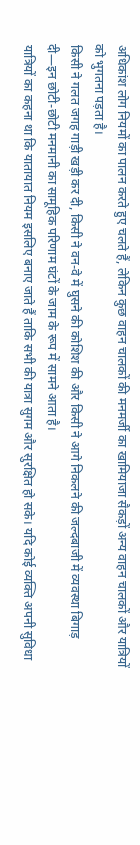अधिकांश लोग नियमों का पालन करते हुए चलते हैं, लेकिन कुछ वाहन चालकों की मनमर्जी का खामियाजा सैकड़ों अन्य वाहन चालकों और यात्रियों को भुगतना पड़ता है।
किसी ने गलत जगह गाड़ी खड़ी कर दी, किसी ने वन-वे में घुसने की कोशिश की और किसी ने आगे निकलने की जल्दबाजी में व्यवस्था बिगाड़ दी—इन छोटी-छोटी मनमानी का सामूहिक परिणाम घंटों के जाम के रूप में सामने आता है।
यात्रियों का कहना था कि यातायात नियम इसलिए बनाए जाते हैं ताकि सभी की यात्रा सुगम और सुरक्षित हो सके। यदि कोई व्यक्ति अपनी सुविधा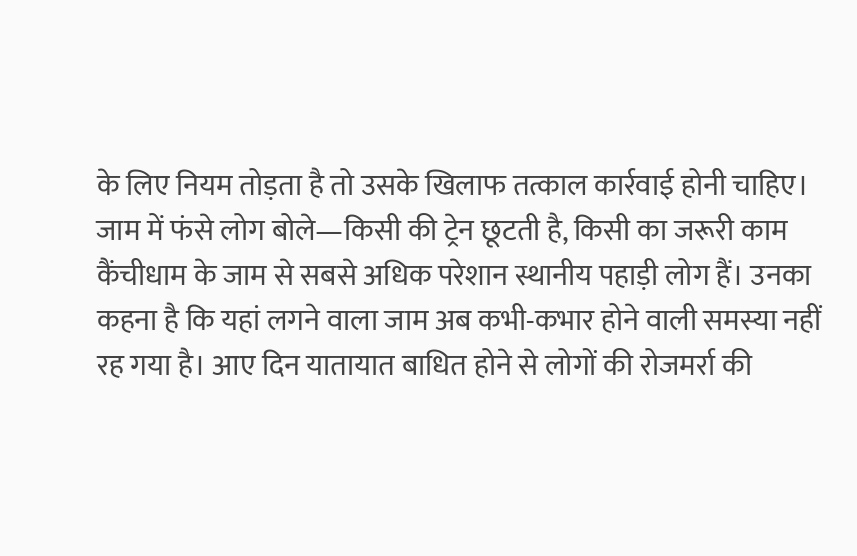के लिए नियम तोड़ता है तो उसके खिलाफ तत्काल कार्रवाई होनी चाहिए।
जाम में फंसे लोग बोले—किसी की ट्रेन छूटती है, किसी का जरूरी काम
कैंचीधाम के जाम से सबसे अधिक परेशान स्थानीय पहाड़ी लोग हैं। उनका कहना है कि यहां लगने वाला जाम अब कभी-कभार होने वाली समस्या नहीं रह गया है। आए दिन यातायात बाधित होने से लोगों की रोजमर्रा की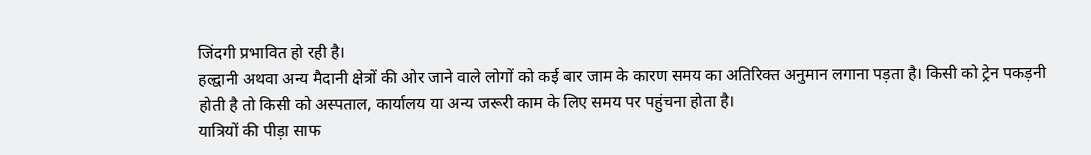जिंदगी प्रभावित हो रही है।
हल्द्वानी अथवा अन्य मैदानी क्षेत्रों की ओर जाने वाले लोगों को कई बार जाम के कारण समय का अतिरिक्त अनुमान लगाना पड़ता है। किसी को ट्रेन पकड़नी होती है तो किसी को अस्पताल, कार्यालय या अन्य जरूरी काम के लिए समय पर पहुंचना होता है।
यात्रियों की पीड़ा साफ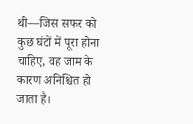थी—जिस सफर को कुछ घंटों में पूरा होना चाहिए, वह जाम के कारण अनिश्चित हो जाता है।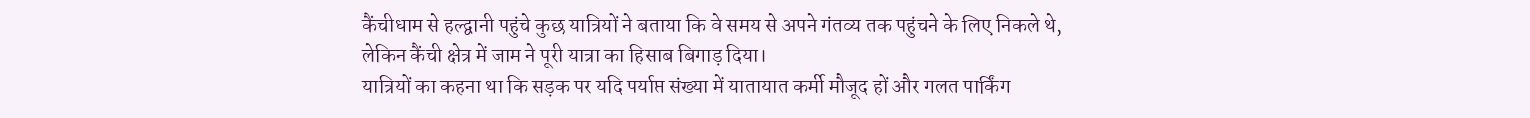कैंचीधाम से हल्द्वानी पहुंचे कुछ यात्रियों ने बताया कि वे समय से अपने गंतव्य तक पहुंचने के लिए निकले थे, लेकिन कैंची क्षेत्र में जाम ने पूरी यात्रा का हिसाब बिगाड़ दिया।
यात्रियों का कहना था कि सड़क पर यदि पर्याप्त संख्या में यातायात कर्मी मौजूद हों और गलत पार्किंग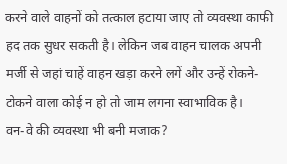करने वाले वाहनों को तत्काल हटाया जाए तो व्यवस्था काफी हद तक सुधर सकती है। लेकिन जब वाहन चालक अपनी मर्जी से जहां चाहें वाहन खड़ा करने लगें और उन्हें रोकने-टोकने वाला कोई न हो तो जाम लगना स्वाभाविक है।
वन-वे की व्यवस्था भी बनी मजाक?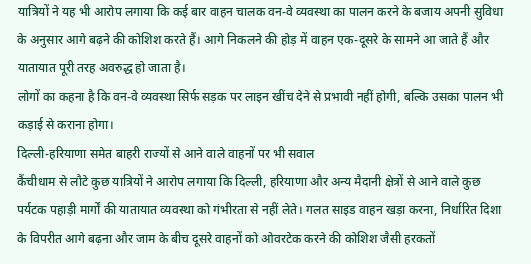यात्रियों ने यह भी आरोप लगाया कि कई बार वाहन चालक वन-वे व्यवस्था का पालन करने के बजाय अपनी सुविधा के अनुसार आगे बढ़ने की कोशिश करते हैं। आगे निकलने की होड़ में वाहन एक-दूसरे के सामने आ जाते हैं और यातायात पूरी तरह अवरुद्ध हो जाता है।
लोगों का कहना है कि वन-वे व्यवस्था सिर्फ सड़क पर लाइन खींच देने से प्रभावी नहीं होगी, बल्कि उसका पालन भी कड़ाई से कराना होगा।
दिल्ली-हरियाणा समेत बाहरी राज्यों से आने वाले वाहनों पर भी सवाल
कैंचीधाम से लौटे कुछ यात्रियों ने आरोप लगाया कि दिल्ली, हरियाणा और अन्य मैदानी क्षेत्रों से आने वाले कुछ पर्यटक पहाड़ी मार्गों की यातायात व्यवस्था को गंभीरता से नहीं लेते। गलत साइड वाहन खड़ा करना, निर्धारित दिशा के विपरीत आगे बढ़ना और जाम के बीच दूसरे वाहनों को ओवरटेक करने की कोशिश जैसी हरकतों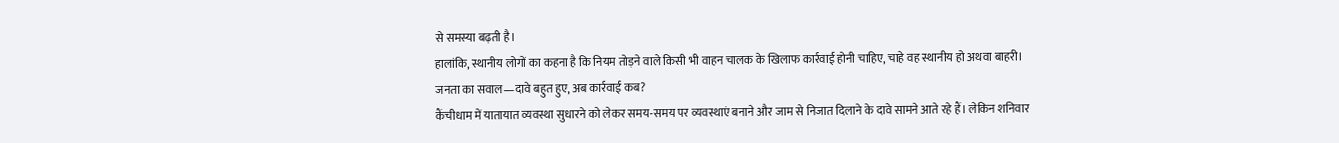से समस्या बढ़ती है।
हालांकि, स्थानीय लोगों का कहना है कि नियम तोड़ने वाले किसी भी वाहन चालक के खिलाफ कार्रवाई होनी चाहिए, चाहे वह स्थानीय हो अथवा बाहरी।
जनता का सवाल—दावे बहुत हुए, अब कार्रवाई कब?
कैंचीधाम में यातायात व्यवस्था सुधारने को लेकर समय-समय पर व्यवस्थाएं बनाने और जाम से निजात दिलाने के दावे सामने आते रहे हैं। लेकिन शनिवार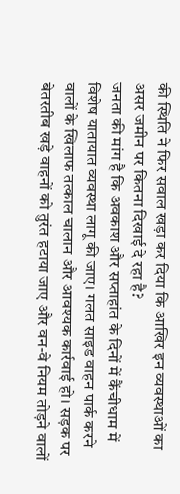की स्थिति ने फिर सवाल खड़ा कर दिया कि आखिर इन व्यवस्थाओं का असर जमीन पर कितना दिखाई दे रहा है?
जनता की मांग है कि अवकाश और सप्ताहांत के दिनों में कैंचीधाम में विशेष यातायात व्यवस्था लागू की जाए। गलत साइड वाहन पार्क करने वालों के खिलाफ तत्काल चालान और आवश्यक कार्रवाई हो। सड़क पर बेतरतीब खड़े वाहनों को तुरंत हटाया जाए और वन-वे नियम तोड़ने वालों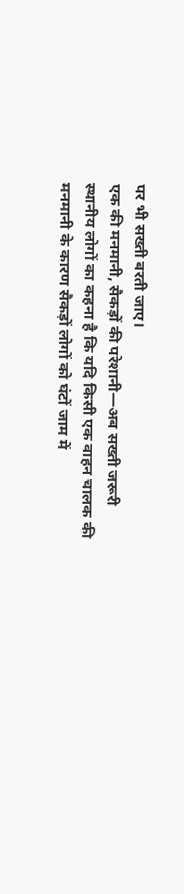पर भी सख्ती बरती जाए।
एक की मनमानी, सैकड़ों की परेशानी—अब सख्ती जरूरी
स्थानीय लोगों का कहना है कि यदि किसी एक वाहन चालक की मनमानी के कारण सैकड़ों लोगों को घंटों जाम में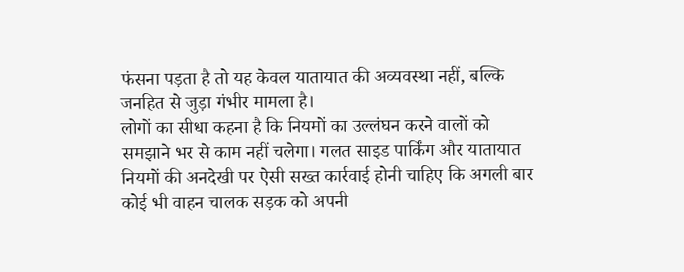फंसना पड़ता है तो यह केवल यातायात की अव्यवस्था नहीं, बल्कि जनहित से जुड़ा गंभीर मामला है।
लोगों का सीधा कहना है कि नियमों का उल्लंघन करने वालों को समझाने भर से काम नहीं चलेगा। गलत साइड पार्किंग और यातायात नियमों की अनदेखी पर ऐसी सख्त कार्रवाई होनी चाहिए कि अगली बार कोई भी वाहन चालक सड़क को अपनी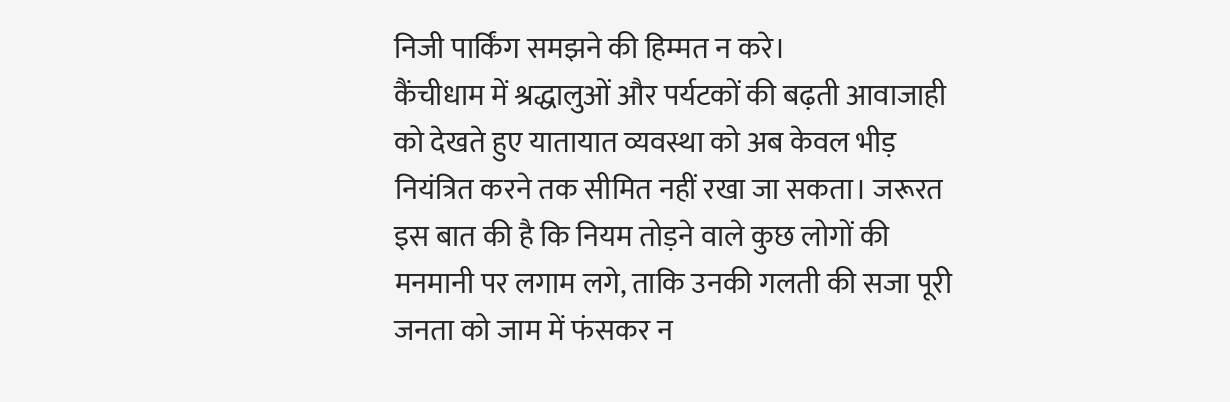निजी पार्किंग समझने की हिम्मत न करे।
कैंचीधाम में श्रद्धालुओं और पर्यटकों की बढ़ती आवाजाही को देखते हुए यातायात व्यवस्था को अब केवल भीड़ नियंत्रित करने तक सीमित नहीं रखा जा सकता। जरूरत इस बात की है कि नियम तोड़ने वाले कुछ लोगों की मनमानी पर लगाम लगे, ताकि उनकी गलती की सजा पूरी जनता को जाम में फंसकर न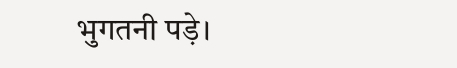भुगतनी पड़े।